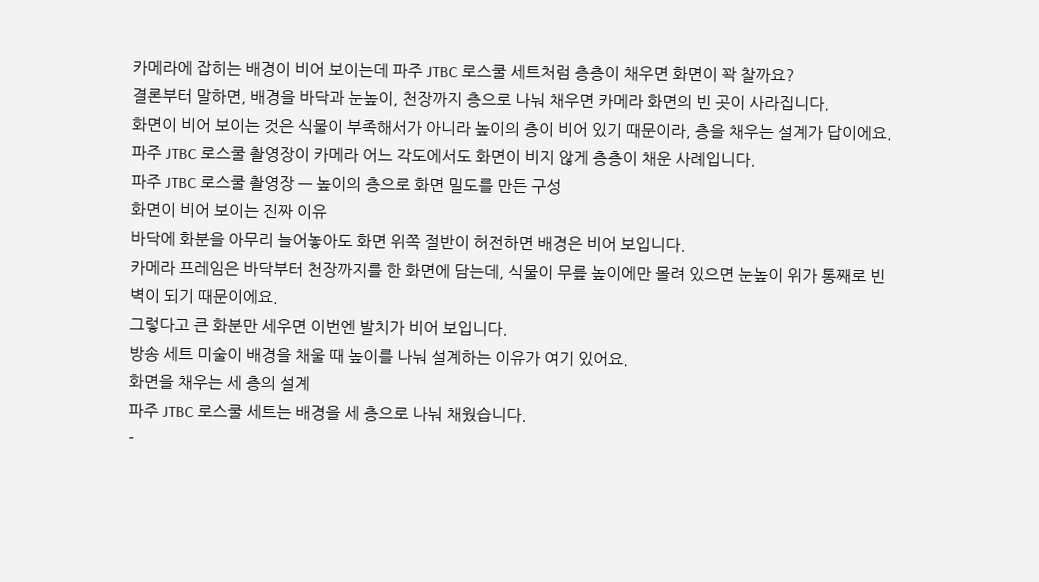카메라에 잡히는 배경이 비어 보이는데 파주 JTBC 로스쿨 세트처럼 층층이 채우면 화면이 꽉 찰까요?
결론부터 말하면, 배경을 바닥과 눈높이, 천장까지 층으로 나눠 채우면 카메라 화면의 빈 곳이 사라집니다.
화면이 비어 보이는 것은 식물이 부족해서가 아니라 높이의 층이 비어 있기 때문이라, 층을 채우는 설계가 답이에요.
파주 JTBC 로스쿨 촬영장이 카메라 어느 각도에서도 화면이 비지 않게 층층이 채운 사례입니다.
파주 JTBC 로스쿨 촬영장 — 높이의 층으로 화면 밀도를 만든 구성
화면이 비어 보이는 진짜 이유
바닥에 화분을 아무리 늘어놓아도 화면 위쪽 절반이 허전하면 배경은 비어 보입니다.
카메라 프레임은 바닥부터 천장까지를 한 화면에 담는데, 식물이 무릎 높이에만 몰려 있으면 눈높이 위가 통째로 빈 벽이 되기 때문이에요.
그렇다고 큰 화분만 세우면 이번엔 발치가 비어 보입니다.
방송 세트 미술이 배경을 채울 때 높이를 나눠 설계하는 이유가 여기 있어요.
화면을 채우는 세 층의 설계
파주 JTBC 로스쿨 세트는 배경을 세 층으로 나눠 채웠습니다.
-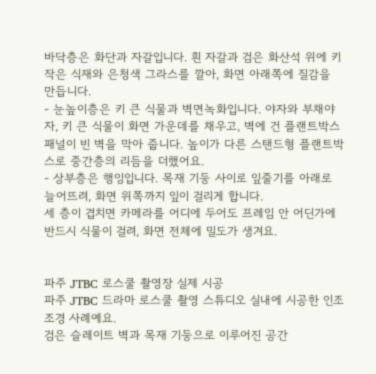바닥층은 화단과 자갈입니다. 흰 자갈과 검은 화산석 위에 키 작은 식재와 은청색 그라스를 깔아, 화면 아래쪽에 질감을 만듭니다.
- 눈높이층은 키 큰 식물과 벽면녹화입니다. 야자와 부채야자, 키 큰 식물이 화면 가운데를 채우고, 벽에 건 플랜트박스 패널이 빈 벽을 막아 줍니다. 높이가 다른 스탠드형 플랜트박스로 중간층의 리듬을 더했어요.
- 상부층은 행잉입니다. 목재 기둥 사이로 잎줄기를 아래로 늘어뜨려, 화면 위쪽까지 잎이 걸리게 합니다.
세 층이 겹치면 카메라를 어디에 두어도 프레임 안 어딘가에 반드시 식물이 걸려, 화면 전체에 밀도가 생겨요.


파주 JTBC 로스쿨 촬영장 실제 시공
파주 JTBC 드라마 로스쿨 촬영 스튜디오 실내에 시공한 인조조경 사례예요.
검은 슬레이트 벽과 목재 기둥으로 이루어진 공간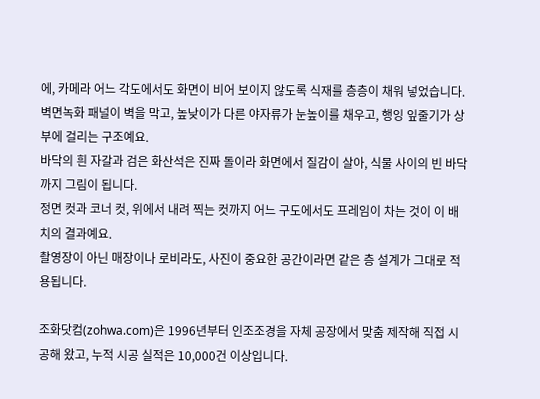에, 카메라 어느 각도에서도 화면이 비어 보이지 않도록 식재를 층층이 채워 넣었습니다.
벽면녹화 패널이 벽을 막고, 높낮이가 다른 야자류가 눈높이를 채우고, 행잉 잎줄기가 상부에 걸리는 구조예요.
바닥의 흰 자갈과 검은 화산석은 진짜 돌이라 화면에서 질감이 살아, 식물 사이의 빈 바닥까지 그림이 됩니다.
정면 컷과 코너 컷, 위에서 내려 찍는 컷까지 어느 구도에서도 프레임이 차는 것이 이 배치의 결과예요.
촬영장이 아닌 매장이나 로비라도, 사진이 중요한 공간이라면 같은 층 설계가 그대로 적용됩니다.

조화닷컴(zohwa.com)은 1996년부터 인조조경을 자체 공장에서 맞춤 제작해 직접 시공해 왔고, 누적 시공 실적은 10,000건 이상입니다.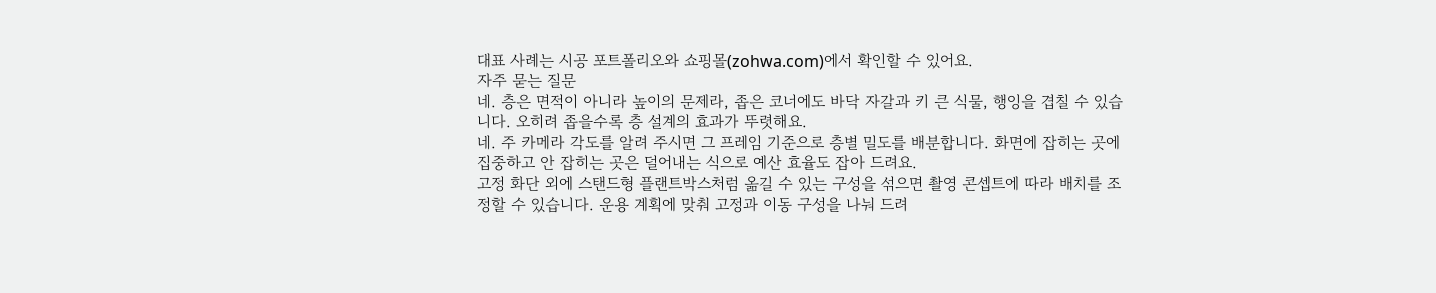대표 사례는 시공 포트폴리오와 쇼핑몰(zohwa.com)에서 확인할 수 있어요.
자주 묻는 질문
네. 층은 면적이 아니라 높이의 문제라, 좁은 코너에도 바닥 자갈과 키 큰 식물, 행잉을 겹칠 수 있습니다. 오히려 좁을수록 층 설계의 효과가 뚜렷해요.
네. 주 카메라 각도를 알려 주시면 그 프레임 기준으로 층별 밀도를 배분합니다. 화면에 잡히는 곳에 집중하고 안 잡히는 곳은 덜어내는 식으로 예산 효율도 잡아 드려요.
고정 화단 외에 스탠드형 플랜트박스처럼 옮길 수 있는 구성을 섞으면 촬영 콘셉트에 따라 배치를 조정할 수 있습니다. 운용 계획에 맞춰 고정과 이동 구성을 나눠 드려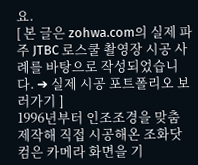요.
[ 본 글은 zohwa.com의 실제 파주 JTBC 로스쿨 촬영장 시공 사례를 바탕으로 작성되었습니다. ➔ 실제 시공 포트폴리오 보러가기 ]
1996년부터 인조조경을 맞춤 제작해 직접 시공해온 조화닷컴은 카메라 화면을 기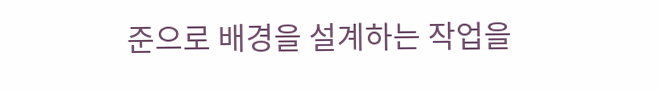준으로 배경을 설계하는 작업을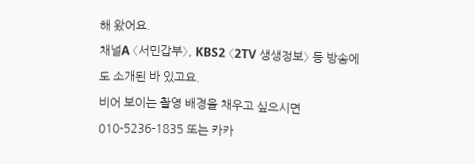해 왔어요.
채널A 〈서민갑부〉, KBS2 〈2TV 생생정보〉 등 방송에도 소개된 바 있고요.
비어 보이는 촬영 배경을 채우고 싶으시면 010-5236-1835 또는 카카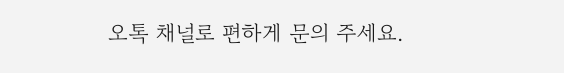오톡 채널로 편하게 문의 주세요.